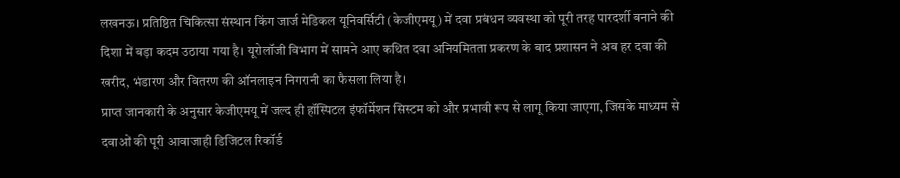लखनऊ। प्रतिष्ठित चिकित्सा संस्थान किंग जार्ज मेडिकल यूनिवर्सिटी (केजीएमयू) में दवा प्रबंधन व्यवस्था को पूरी तरह पारदर्शी बनाने की दिशा में बड़ा कदम उठाया गया है। यूरोलॉजी विभाग में सामने आए कथित दवा अनियमितता प्रकरण के बाद प्रशासन ने अब हर दवा की खरीद, भंडारण और वितरण की ऑनलाइन निगरानी का फैसला लिया है।
प्राप्त जानकारी के अनुसार केजीएमयू में जल्द ही हॉस्पिटल इंफॉर्मेशन सिस्टम को और प्रभावी रूप से लागू किया जाएगा, जिसके माध्यम से दवाओं की पूरी आवाजाही डिजिटल रिकॉर्ड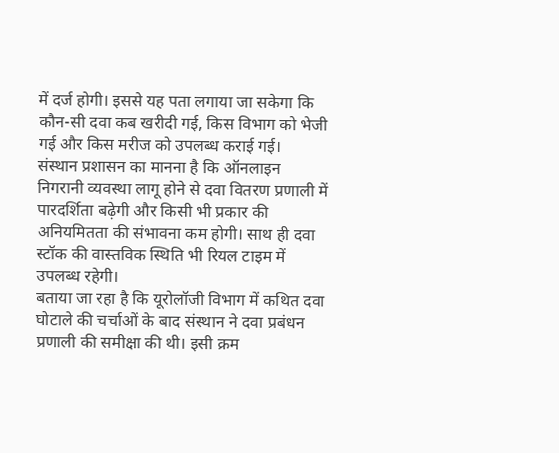में दर्ज होगी। इससे यह पता लगाया जा सकेगा कि कौन-सी दवा कब खरीदी गई, किस विभाग को भेजी गई और किस मरीज को उपलब्ध कराई गई।
संस्थान प्रशासन का मानना है कि ऑनलाइन निगरानी व्यवस्था लागू होने से दवा वितरण प्रणाली में पारदर्शिता बढ़ेगी और किसी भी प्रकार की अनियमितता की संभावना कम होगी। साथ ही दवा स्टॉक की वास्तविक स्थिति भी रियल टाइम में उपलब्ध रहेगी।
बताया जा रहा है कि यूरोलॉजी विभाग में कथित दवा घोटाले की चर्चाओं के बाद संस्थान ने दवा प्रबंधन प्रणाली की समीक्षा की थी। इसी क्रम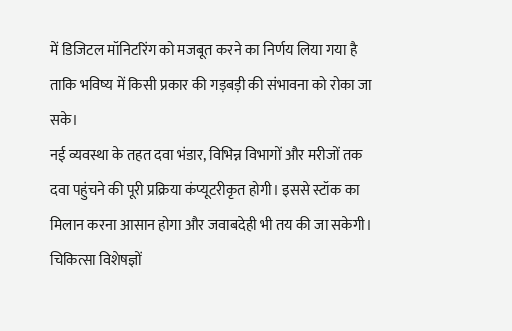में डिजिटल मॉनिटरिंग को मजबूत करने का निर्णय लिया गया है ताकि भविष्य में किसी प्रकार की गड़बड़ी की संभावना को रोका जा सके।
नई व्यवस्था के तहत दवा भंडार, विभिन्न विभागों और मरीजों तक दवा पहुंचने की पूरी प्रक्रिया कंप्यूटरीकृत होगी। इससे स्टॉक का मिलान करना आसान होगा और जवाबदेही भी तय की जा सकेगी।
चिकित्सा विशेषज्ञों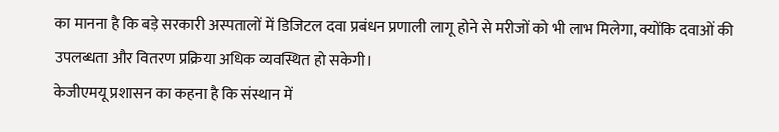का मानना है कि बड़े सरकारी अस्पतालों में डिजिटल दवा प्रबंधन प्रणाली लागू होने से मरीजों को भी लाभ मिलेगा, क्योंकि दवाओं की उपलब्धता और वितरण प्रक्रिया अधिक व्यवस्थित हो सकेगी।
केजीएमयू प्रशासन का कहना है कि संस्थान में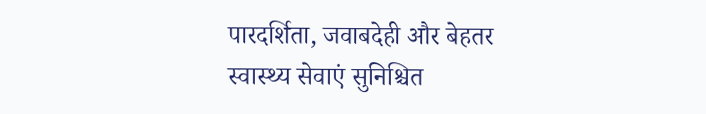पारदर्शिता, जवाबदेही और बेहतर स्वास्थ्य सेवाएं सुनिश्चित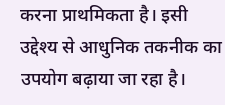करना प्राथमिकता है। इसी उद्देश्य से आधुनिक तकनीक का उपयोग बढ़ाया जा रहा है।